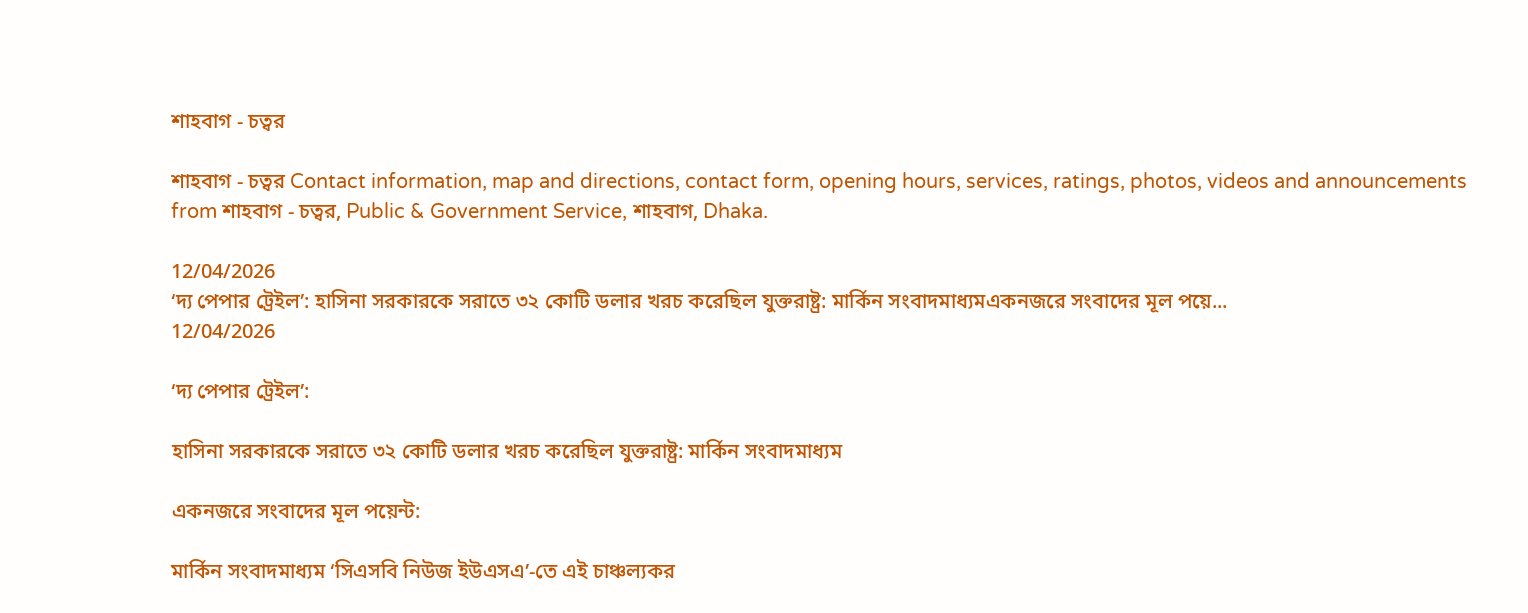শাহবাগ - চত্বর

শাহবাগ - চত্বর Contact information, map and directions, contact form, opening hours, services, ratings, photos, videos and announcements from শাহবাগ - চত্বর, Public & Government Service, শাহবাগ, Dhaka.

12/04/2026
‘দ্য পেপার ট্রেইল’: হাসিনা সরকারকে সরাতে ৩২ কোটি ডলার খরচ করেছিল যুক্তরাষ্ট্র: মার্কিন সংবাদমাধ্যমএকনজরে সংবাদের মূল পয়ে...
12/04/2026

‘দ্য পেপার ট্রেইল’:

হাসিনা সরকারকে সরাতে ৩২ কোটি ডলার খরচ করেছিল যুক্তরাষ্ট্র: মার্কিন সংবাদমাধ্যম

একনজরে সংবাদের মূল পয়েন্ট:

মার্কিন সংবাদমাধ্যম ‘সিএসবি নিউজ ইউএসএ’-তে এই চাঞ্চল্যকর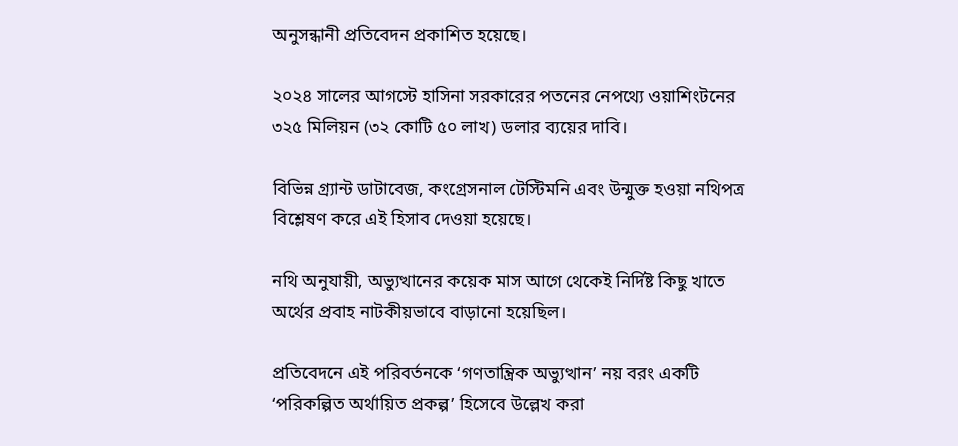অনুসন্ধানী প্রতিবেদন প্রকাশিত হয়েছে।

২০২৪ সালের আগস্টে হাসিনা সরকারের পতনের নেপথ্যে ওয়াশিংটনের ৩২৫ মিলিয়ন (৩২ কোটি ৫০ লাখ) ডলার ব্যয়ের দাবি।

বিভিন্ন গ্র্যান্ট ডাটাবেজ, কংগ্রেসনাল টেস্টিমনি এবং উন্মুক্ত হওয়া নথিপত্র বিশ্লেষণ করে এই হিসাব দেওয়া হয়েছে।

নথি অনুযায়ী, অভ্যুত্থানের কয়েক মাস আগে থেকেই নির্দিষ্ট কিছু খাতে অর্থের প্রবাহ নাটকীয়ভাবে বাড়ানো হয়েছিল।

প্রতিবেদনে এই পরিবর্তনকে ‘গণতান্ত্রিক অভ্যুত্থান’ নয় বরং একটি ‘পরিকল্পিত অর্থায়িত প্রকল্প’ হিসেবে উল্লেখ করা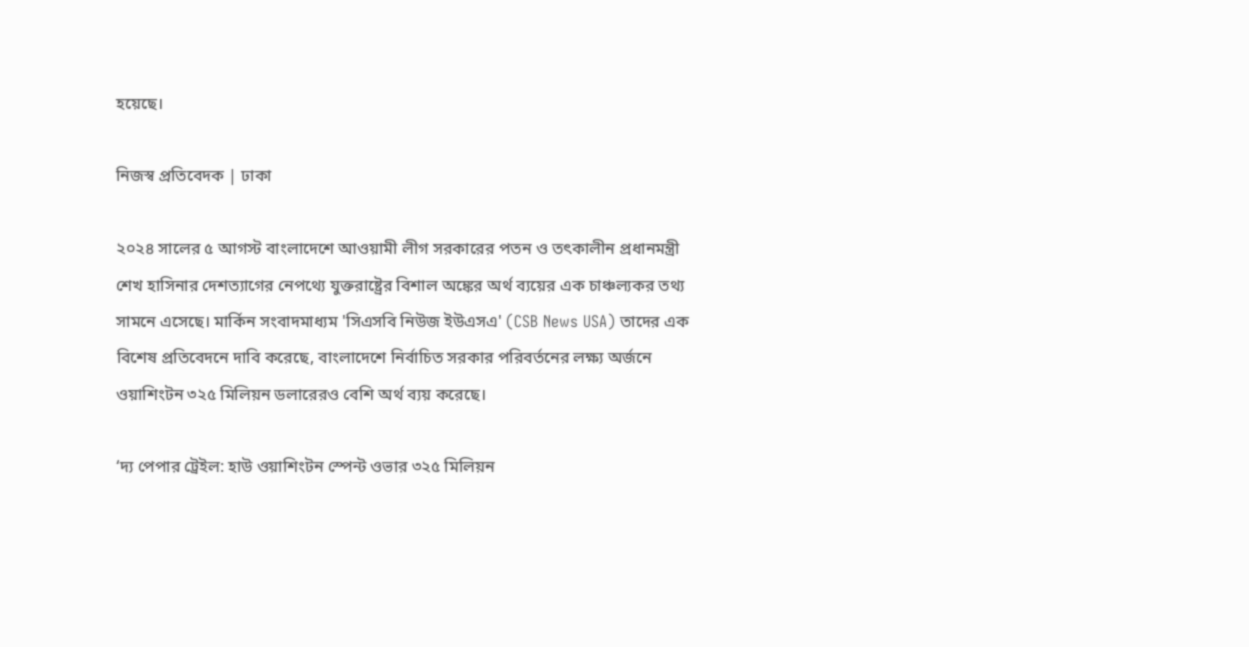হয়েছে।

নিজস্ব প্রতিবেদক | ঢাকা

২০২৪ সালের ৫ আগস্ট বাংলাদেশে আওয়ামী লীগ সরকারের পতন ও তৎকালীন প্রধানমন্ত্রী শেখ হাসিনার দেশত্যাগের নেপথ্যে যুক্তরাষ্ট্রের বিশাল অঙ্কের অর্থ ব্যয়ের এক চাঞ্চল্যকর তথ্য সামনে এসেছে। মার্কিন সংবাদমাধ্যম 'সিএসবি নিউজ ইউএসএ' (CSB News USA) তাদের এক বিশেষ প্রতিবেদনে দাবি করেছে, বাংলাদেশে নির্বাচিত সরকার পরিবর্তনের লক্ষ্য অর্জনে ওয়াশিংটন ৩২৫ মিলিয়ন ডলারেরও বেশি অর্থ ব্যয় করেছে।

‘দ্য পেপার ট্রেইল: হাউ ওয়াশিংটন স্পেন্ট ওভার ৩২৫ মিলিয়ন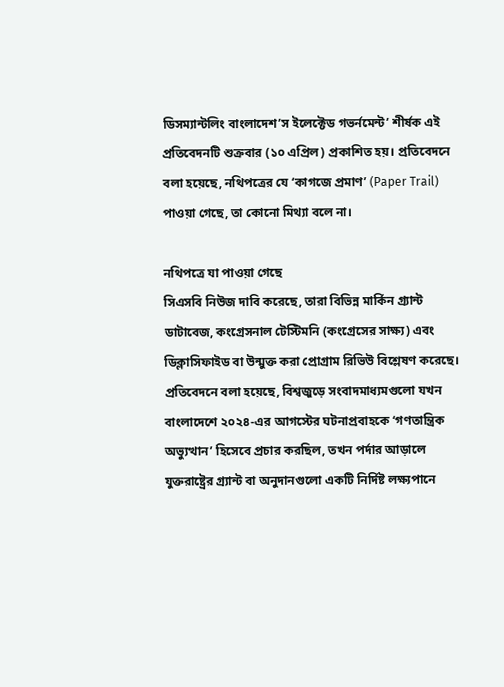ডিসম্যান্টলিং বাংলাদেশ’স ইলেক্টেড গভর্নমেন্ট’ শীর্ষক এই প্রতিবেদনটি শুক্রবার (১০ এপ্রিল) প্রকাশিত হয়। প্রতিবেদনে বলা হয়েছে, নথিপত্রের যে ‘কাগজে প্রমাণ’ (Paper Trail) পাওয়া গেছে, তা কোনো মিথ্যা বলে না।

নথিপত্রে যা পাওয়া গেছে
সিএসবি নিউজ দাবি করেছে, তারা বিভিন্ন মার্কিন গ্র্যান্ট ডাটাবেজ, কংগ্রেসনাল টেস্টিমনি (কংগ্রেসের সাক্ষ্য) এবং ডিক্লাসিফাইড বা উন্মুক্ত করা প্রোগ্রাম রিভিউ বিশ্লেষণ করেছে। প্রতিবেদনে বলা হয়েছে, বিশ্বজুড়ে সংবাদমাধ্যমগুলো যখন বাংলাদেশে ২০২৪-এর আগস্টের ঘটনাপ্রবাহকে ‘গণতান্ত্রিক অভ্যুত্থান’ হিসেবে প্রচার করছিল, তখন পর্দার আড়ালে যুক্তরাষ্ট্রের গ্র্যান্ট বা অনুদানগুলো একটি নির্দিষ্ট লক্ষ্যপানে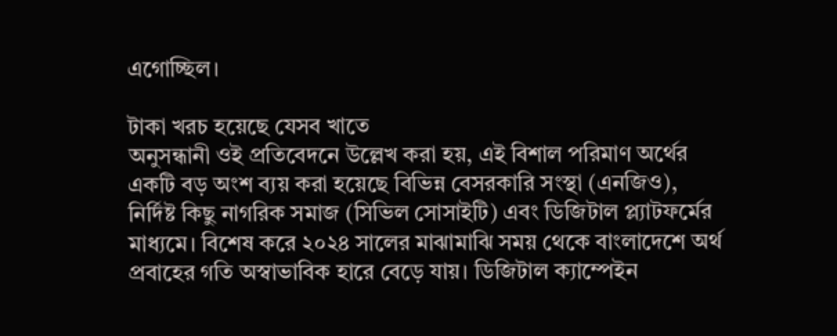এগোচ্ছিল।

টাকা খরচ হয়েছে যেসব খাতে
অনুসন্ধানী ওই প্রতিবেদনে উল্লেখ করা হয়, এই বিশাল পরিমাণ অর্থের একটি বড় অংশ ব্যয় করা হয়েছে বিভিন্ন বেসরকারি সংস্থা (এনজিও), নির্দিষ্ট কিছু নাগরিক সমাজ (সিভিল সোসাইটি) এবং ডিজিটাল প্ল্যাটফর্মের মাধ্যমে। বিশেষ করে ২০২৪ সালের মাঝামাঝি সময় থেকে বাংলাদেশে অর্থ প্রবাহের গতি অস্বাভাবিক হারে বেড়ে যায়। ডিজিটাল ক্যাম্পেইন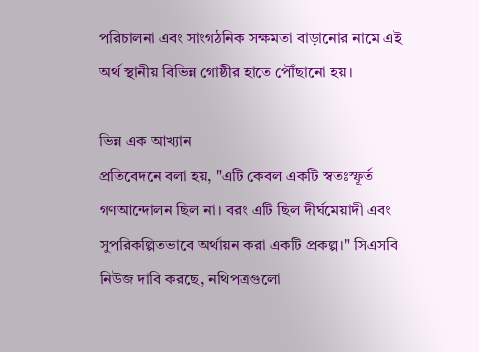পরিচালনা এবং সাংগঠনিক সক্ষমতা বাড়ানোর নামে এই অর্থ স্থানীয় বিভিন্ন গোষ্ঠীর হাতে পৌঁছানো হয়।

ভিন্ন এক আখ্যান
প্রতিবেদনে বলা হয়, "এটি কেবল একটি স্বতঃস্ফূর্ত গণআন্দোলন ছিল না। বরং এটি ছিল দীর্ঘমেয়াদী এবং সুপরিকল্পিতভাবে অর্থায়ন করা একটি প্রকল্প।" সিএসবি নিউজ দাবি করছে, নথিপত্রগুলো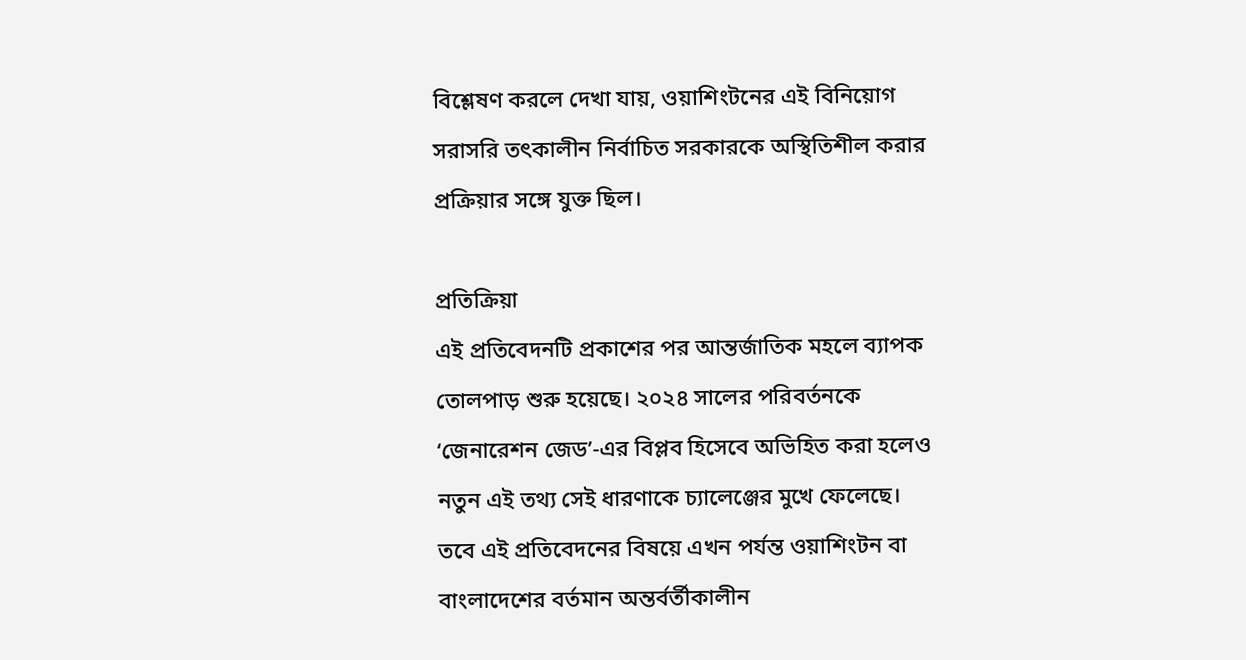বিশ্লেষণ করলে দেখা যায়, ওয়াশিংটনের এই বিনিয়োগ সরাসরি তৎকালীন নির্বাচিত সরকারকে অস্থিতিশীল করার প্রক্রিয়ার সঙ্গে যুক্ত ছিল।

প্রতিক্রিয়া
এই প্রতিবেদনটি প্রকাশের পর আন্তর্জাতিক মহলে ব্যাপক তোলপাড় শুরু হয়েছে। ২০২৪ সালের পরিবর্তনকে ‘জেনারেশন জেড’-এর বিপ্লব হিসেবে অভিহিত করা হলেও নতুন এই তথ্য সেই ধারণাকে চ্যালেঞ্জের মুখে ফেলেছে। তবে এই প্রতিবেদনের বিষয়ে এখন পর্যন্ত ওয়াশিংটন বা বাংলাদেশের বর্তমান অন্তর্বর্তীকালীন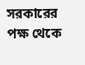সরকারের পক্ষ থেকে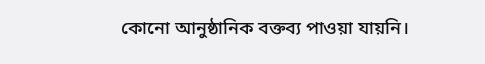কোনো আনুষ্ঠানিক বক্তব্য পাওয়া যায়নি।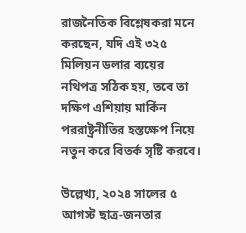রাজনৈতিক বিশ্লেষকরা মনে করছেন, যদি এই ৩২৫ মিলিয়ন ডলার ব্যয়ের নথিপত্র সঠিক হয়, তবে তা দক্ষিণ এশিয়ায় মার্কিন পররাষ্ট্রনীতির হস্তক্ষেপ নিয়ে নতুন করে বিতর্ক সৃষ্টি করবে।

উল্লেখ্য, ২০২৪ সালের ৫ আগস্ট ছাত্র-জনতার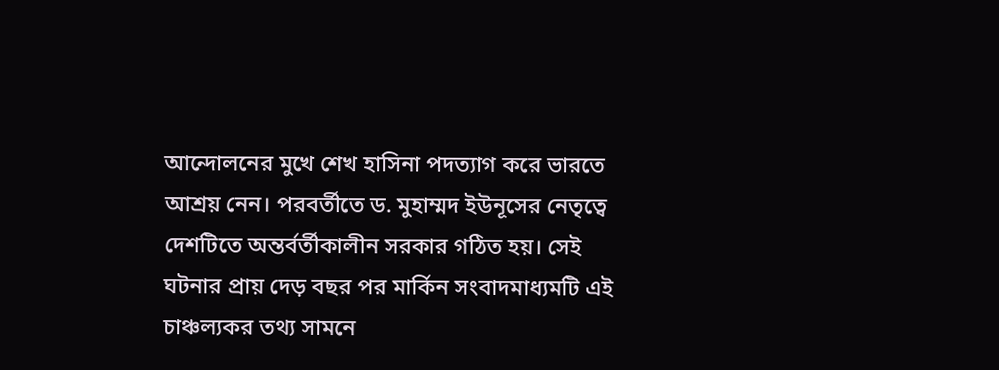আন্দোলনের মুখে শেখ হাসিনা পদত্যাগ করে ভারতে আশ্রয় নেন। পরবর্তীতে ড. মুহাম্মদ ইউনূসের নেতৃত্বে দেশটিতে অন্তর্বর্তীকালীন সরকার গঠিত হয়। সেই ঘটনার প্রায় দেড় বছর পর মার্কিন সংবাদমাধ্যমটি এই চাঞ্চল্যকর তথ্য সামনে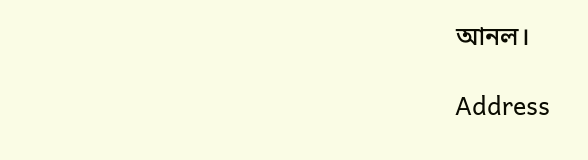আনল।

Address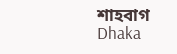শাহবাগ
Dhaka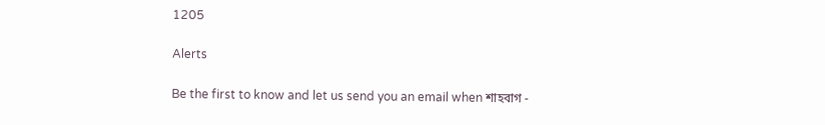1205

Alerts

Be the first to know and let us send you an email when শাহবাগ -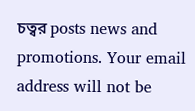চত্বর posts news and promotions. Your email address will not be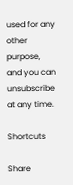used for any other purpose, and you can unsubscribe at any time.

Shortcuts

Share